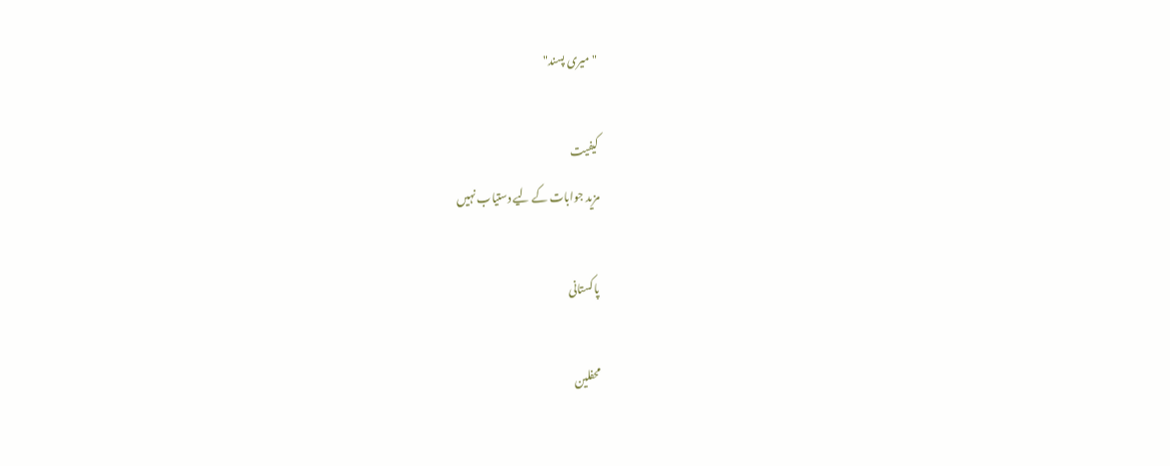"میری پسند"

کیفیت
مزید جوابات کے لیے دستیاب نہیں

پاکستانی

محفلین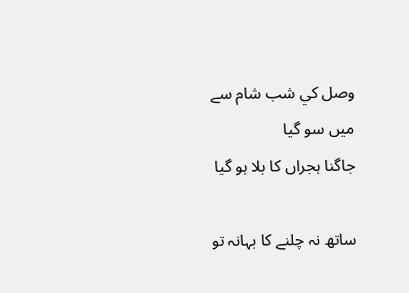وصل کي شب شام سے ميں سو گيا
جاگنا ہجراں کا بلا ہو گيا

ساتھ نہ چلنے کا بہانہ تو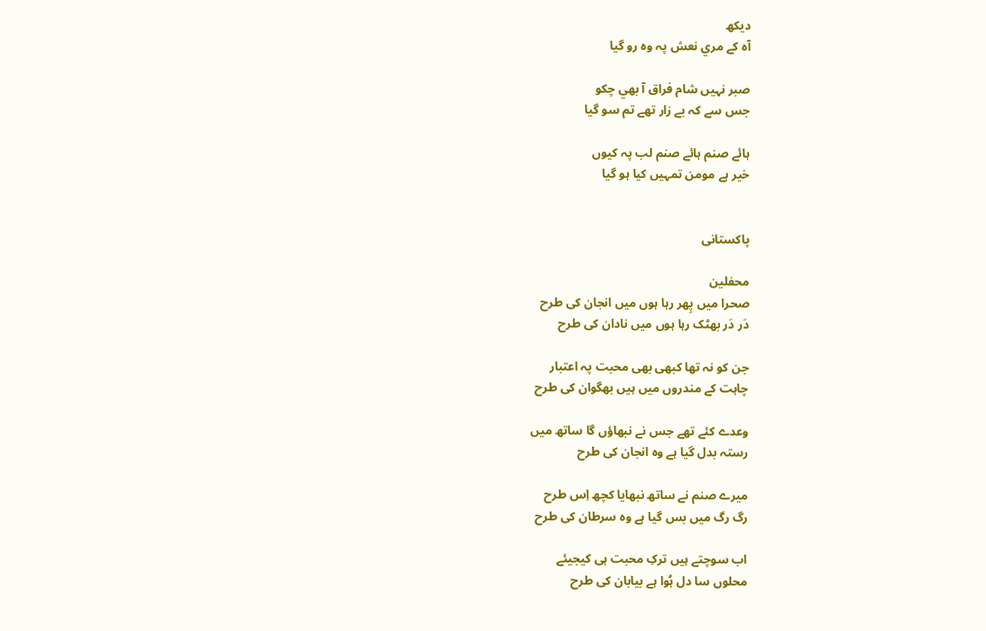ديکھ
آہ کے مري نعش پہ وہ رو گيا

صبر نہيں شام فراق آ بھي چکو
جس سے کہ بے زار تھے تم سو گيا

ہائے صنم ہائے صنم لب پہ کيوں
خير ہے مومن تمہيں کيا ہو گيا


پاکستانی

محفلین
صحرا میں پِھر رہا ہوں میں انجان کی طرح
دَر دَر بھٹک رہا ہوں میں نادان کی طرح

جن کو نہ تھا کبھی بھی محبت پہ اعتبار
چاہت کے مندروں میں ہیں بھگوان کی طرح

وعدے کئے تھے جس نے نبھاؤں گا ساتھ میں
رستہ بدل گیا ہے وہ انجان کی طرح

میرے صنم نے ساتھ نبھایا کچھ اِس طرح
رگ رگ میں بس گیا ہے وہ سرطان کی طرح

اب سوچتے ہیں ترکِ محبت ہی کیجیئے
محلوں سا دل ہُوا ہے بیابان کی طرح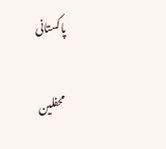پاکستانی

محفلین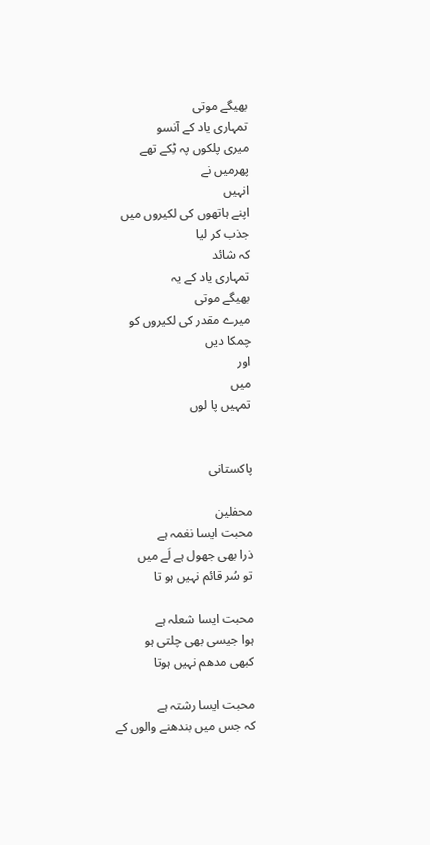بھیگے موتی
تمہاری یاد کے آنسو
میری پلکوں پہ ٹِکے تھے
پھرمیں نے
انہیں
اپنے ہاتھوں کی لکیروں میں
جذب کر لیا
کہ شائد
تمہاری یاد کے یہ
بھیگے موتی
میرے مقدر کی لکیروں کو
چمکا دیں
اور
میں
تمہیں پا لوں


پاکستانی

محفلین
محبت ایسا نغمہ ہے
ذرا بھی جھول ہے لَے میں
تو سُر قائم نہیں ہو تا

محبت ایسا شعلہ ہے
ہوا جیسی بھی چلتی ہو
کبھی مدھم نہیں ہوتا

محبت ایسا رشتہ ہے
کہ جس میں بندھنے والوں کے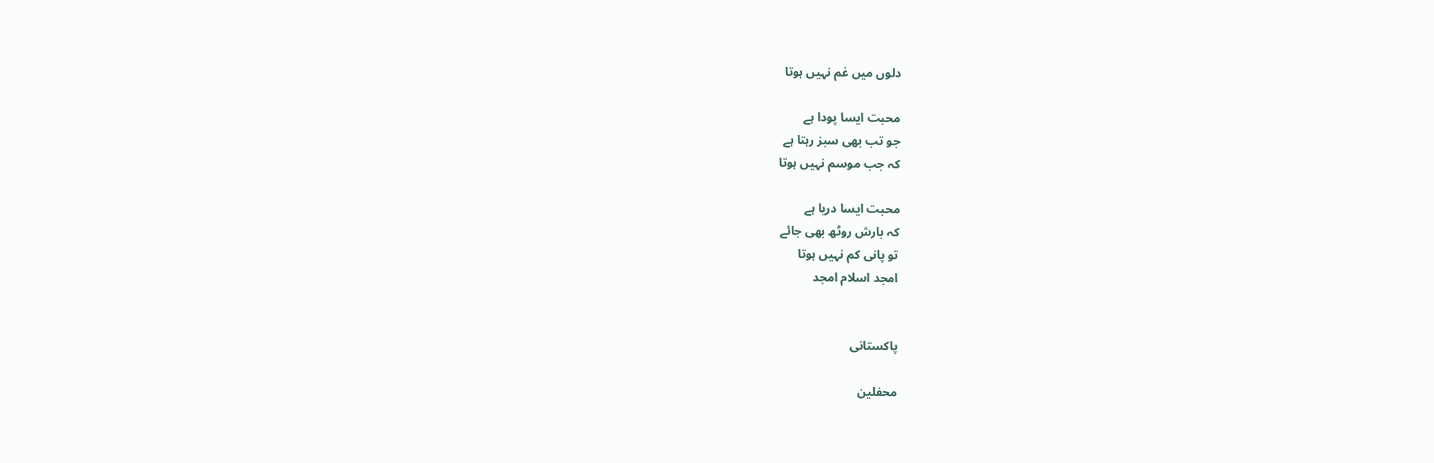دلوں میں غم نہیں ہوتا

محبت ایسا پودا ہے
جو تب بھی سبز رہتا ہے
کہ جب موسم نہیں ہوتا

محبت ایسا دریا ہے
کہ بارش روٹھ بھی جائے
تو پانی کم نہیں ہوتا
امجد اسلام امجد


پاکستانی

محفلین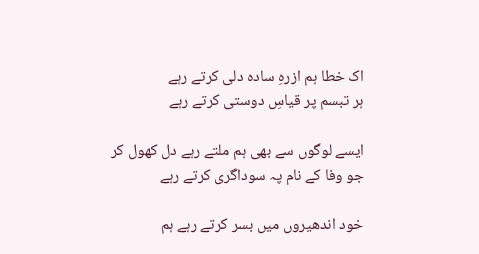اک خطا ہم ازرہِ سادہ دلی کرتے رہے
ہر تبسم پر قیاسِ دوستی کرتے رہے

ایسے لوگوں سے بھی ہم ملتے رہے دل کھول کر
جو وفا کے نام پہ سوداگری کرتے رہے

خود اندھیروں میں بسر کرتے رہے ہم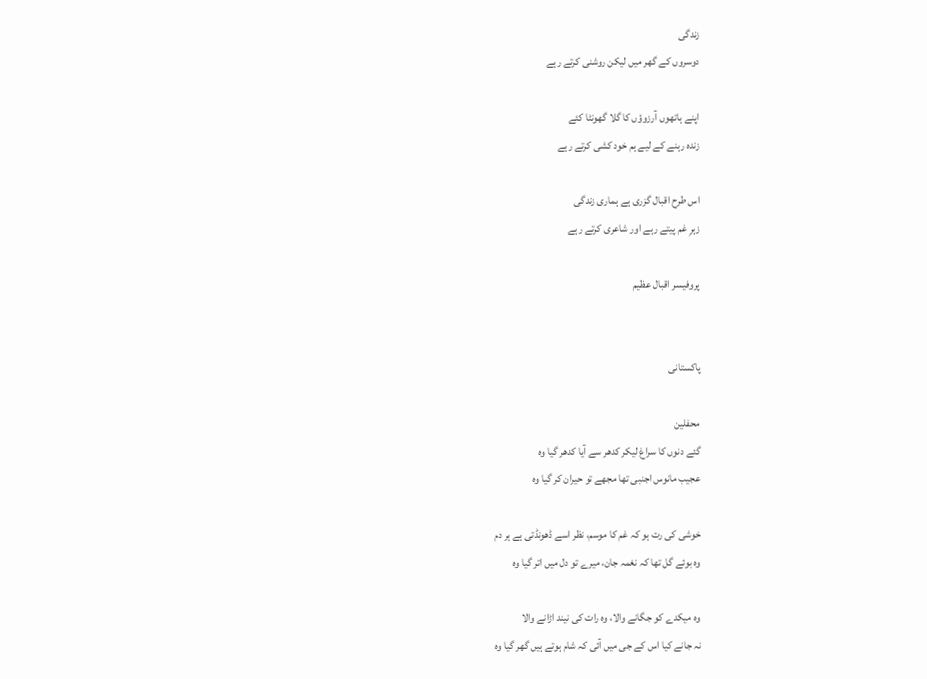زندگی
دوسروں کے گھر میں لیکن روشنی کرتے رہے

اپنے ہاتھوں آرزوؤں کا گلا گھونٹا کئے
زندہ رہنے کے لیے ہم خود کشی کرتے رہے

اس طرح اقبال گزری ہے ہماری زندگی
زہرِ غم پیتے رہے اور شاعری کرتے رہے

پروفیسر اقبال عظیم


پاکستانی

محفلین
گئے دنوں کا سراغ لیکر کدھر سے آیا کدھر گیا وہ
عجیب مانوس اجنبی تھا مجھے تو حیران کر گیا وہ

خوشی کی رت ہو کہ غم کا موسم، نظر اسے ڈھونڈتی ہے ہر دم
وہ بوئے گل تھا کہ نغمہ جان، میرے تو دل میں اتر گیا وہ

وہ میکدے کو جگانے والا، وہ رات کی نیند اڑانے والا
نہ جانے کیا اس کے جی میں آئی کہ شام ہوتے ہیں گھر گیا وہ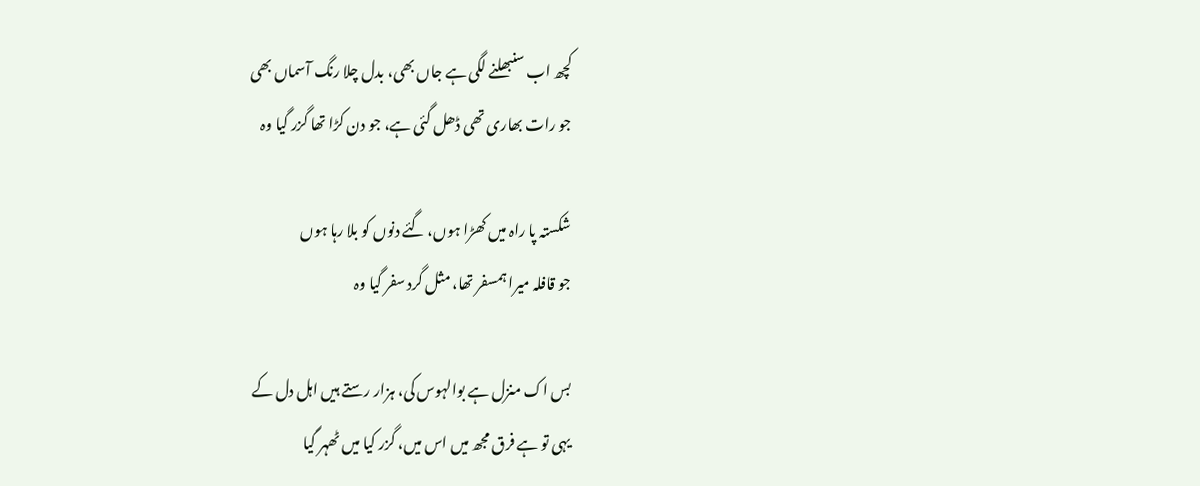کچھ اب سنبھلنے لگی ہے جاں بھی، بدل چلا رنگ آسماں بھی
جو رات بھاری تھی ڈھل گئی ہے، جو دن کڑا تھا گزر گیا وہ

شکستہ پا راہ میں کھڑا ہوں، گئے دنوں کو بلا رہا ہوں
جو قافلہ میرا ہمسفر تھا، مثل گرد سفر گیا وہ

بس اک منزل ہے بوالہوس کی، ہزار رستے ہیں اہل دل کے
یہی تو ہے فرق مجھ میں اس میں، گزر کیا میں ٹھہر گیا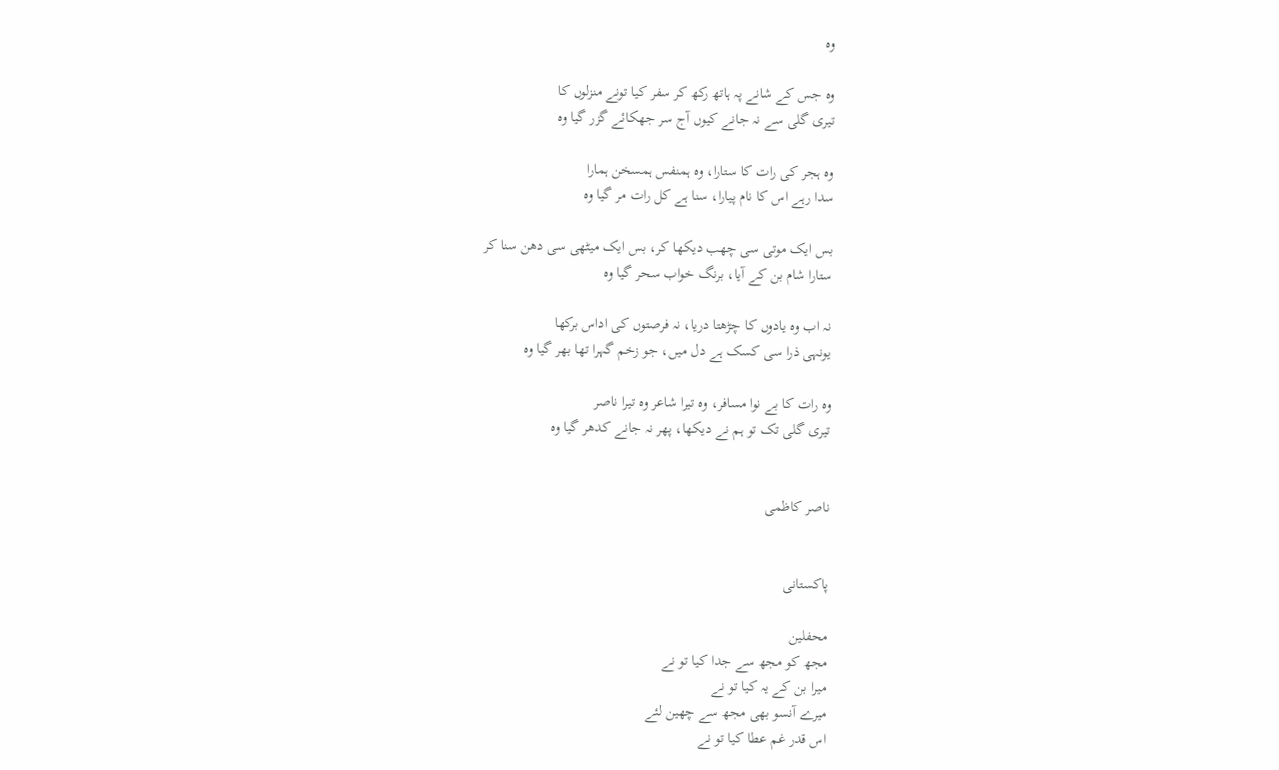وہ

وہ جس کے شانے پہ ہاتھ رکھ کر سفر کیا تونے منزلوں کا
تیری گلی سے نہ جانے کیوں آج سر جھکائے گزر گیا وہ

وہ ہجر کی رات کا ستارا، وہ ہمنفس ہمسخن ہمارا
سدا رہے اس کا نام پیارا، سنا ہے کل رات مر گیا وہ

بس ایک موتی سی چھب دیکھا کر، بس ایک میٹھی سی دھن سنا کر
ستارا شام بن کے آیا، برنگ خواب سحر گیا وہ

نہ اب وہ یادوں کا چڑھتا دریا، نہ فرصتوں کی اداس برکھا
یونہی ذرا سی کسک ہے دل میں، جو زخم گہرا تھا بھر گیا وہ

وہ رات کا بے نوا مسافر، وہ تیرا شاعر وہ تیرا ناصر
تیری گلی تک تو ہم نے دیکھا، پھر نہ جانے کدھر گیا وہ


ناصر کاظمی


پاکستانی

محفلین
مجھ کو مجھ سے جدا کیا تو نے
میرا بن کے یہ کیا تو نے
میرے آنسو بھی مجھ سے چھین لئے
اس قدر غم عطا کیا تو نے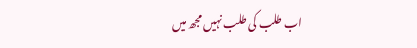اب طلب کی طلب نہیں مجھ میں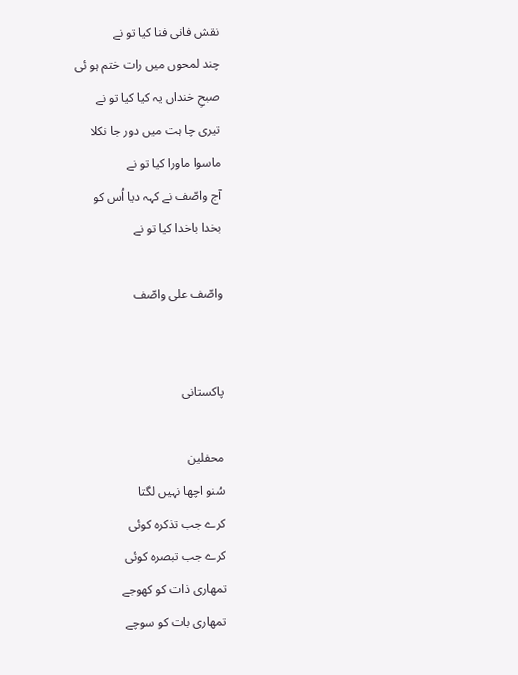نقش فانی فنا کیا تو نے
چند لمحوں میں رات ختم ہو ئی
صبحِ خنداں یہ کیا کیا تو نے
تیری چا ہت میں دور جا نکلا
ماسوا ماورا کیا تو نے
آج واصّف نے کہہ دیا اُس کو
بخدا باخدا کیا تو نے

واصّف علی واصّف


پاکستانی

محفلین
سُنو اچھا نہیں لگتا
کرے جب تذکرہ کوئی
کرے جب تبصرہ کوئی
تمھاری ذات کو کھوجے
تمھاری بات کو سوچے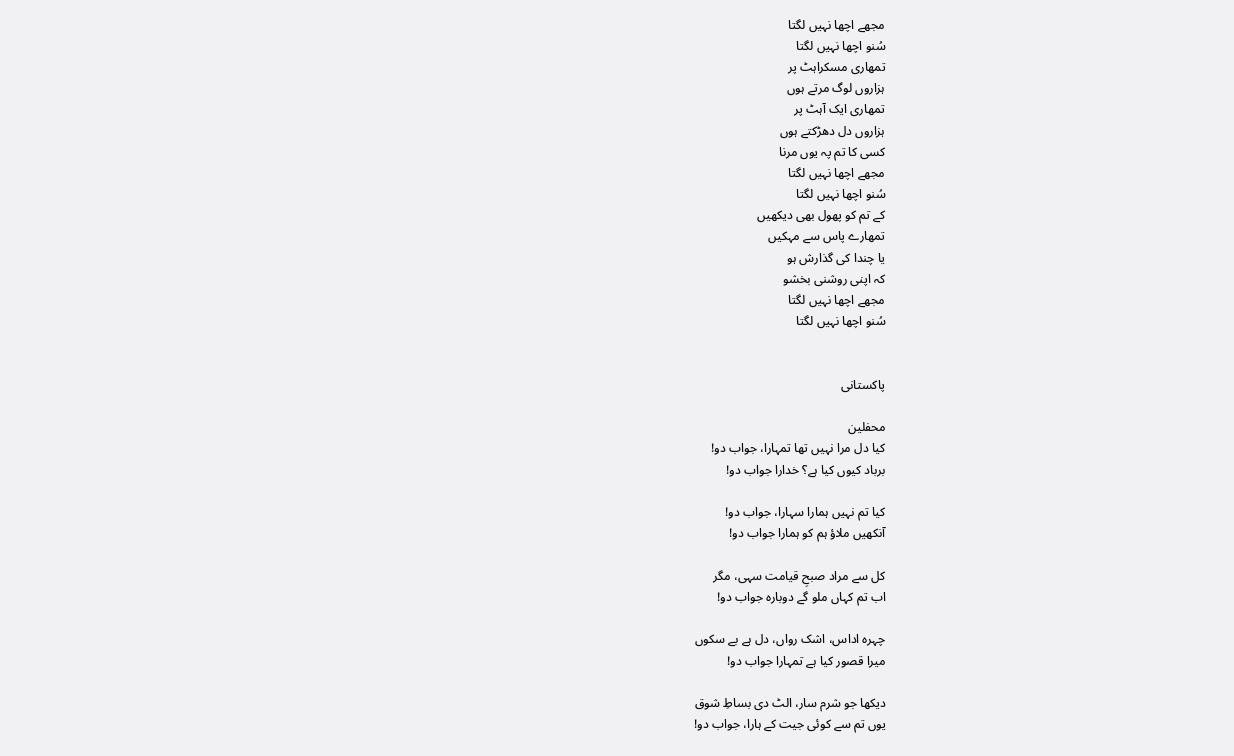مجھے اچھا نہیں لگتا
سُنو اچھا نہیں لگتا
تمھاری مسکراہٹ پر
ہزاروں لوگ مرتے ہوں
تمھاری ایک آہٹ پر
ہزاروں دل دھڑکتے ہوں
کسی کا تم پہ یوں مرنا
مجھے اچھا نہیں لگتا
سُنو اچھا نہیں لگتا
کے تم کو پھول بھی دیکھیں
تمھارے پاس سے مہکیں
یا چندا کی گذارش ہو
کہ اپنی روشنی بخشو
مجھے اچھا نہیں لگتا
سُنو اچھا نہیں لگتا


پاکستانی

محفلین
کیا دل مرا نہیں تھا تمہارا، جواب دو!
برباد کیوں کیا ہے؟ خدارا جواب دو!

کیا تم نہیں ہمارا سہارا، جواب دو!
آنکھیں ملاؤ ہم کو ہمارا جواب دو!

کل سے مراد صبحِ قیامت سہی، مگر
اب تم کہاں ملو گے دوبارہ جواب دو!

چہرہ اداس، اشک رواں، دل ہے بے سکوں
میرا قصور کیا ہے تمہارا جواب دو!

دیکھا جو شرم سار، الٹ دی بساطِ شوق
یوں تم سے کوئی جیت کے ہارا، جواب دو!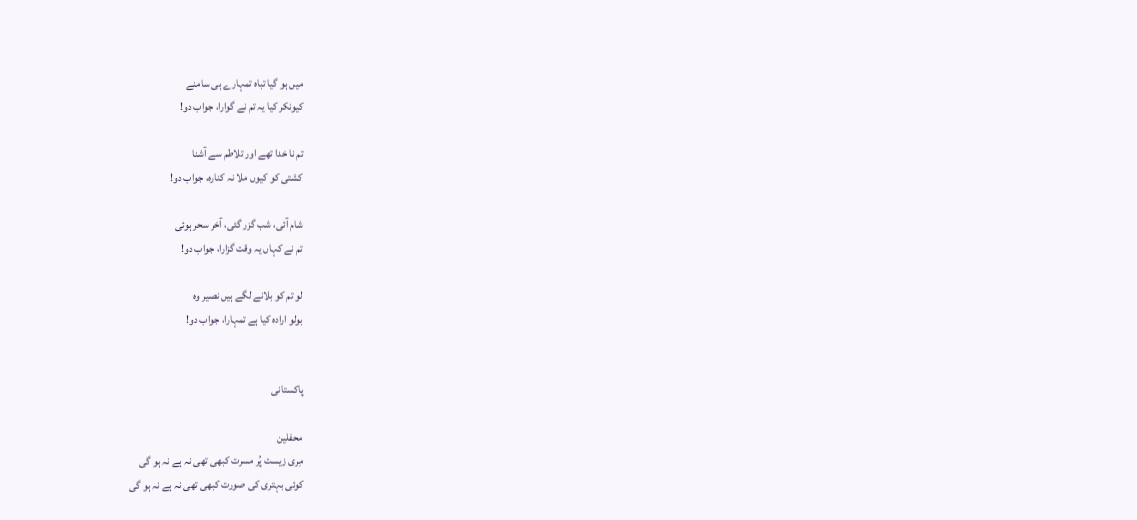میں ہو گیا تباہ تمہارے ہی سامنے
کیونکر کیا یہ تم نے گوارا، جواب دو!

تم نا خدا تھے اور تلاطم سے آشنا
کشتی کو کیوں ملا نہ کنارہ، جواب دو!

شام آئی، شب گزر گئی، آخر سحر ہوئی
تم نے کہاں یہ وقت گزارا، جواب دو!

لو تم کو بلانے لگے ہیں نصیر وہ
بولو ارادہ کیا ہے تمہارا، جواب دو!


پاکستانی

محفلین
مِری زیست پُر مسرت کبھی تھی نہ ہے نہ ہو گی
کوئی بہتری کی صورت کبھی تھی نہ ہے نہ ہو گی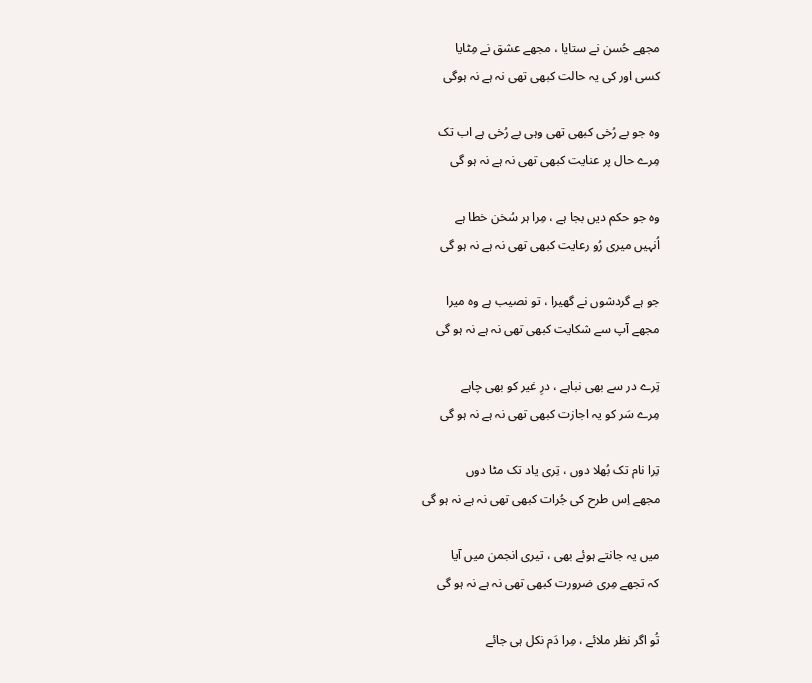مجھے حُسن نے ستایا ، مجھے عشق نے مِٹایا
کسی اور کی یہ حالت کبھی تھی نہ ہے نہ ہوگی

وہ جو بے رُخی کبھی تھی وہی بے رُخی ہے اب تک
مِرے حال پر عنایت کبھی تھی نہ ہے نہ ہو گی

وہ جو حکم دیں بجا ہے ، مِرا ہر سُخن خطا ہے
اُنہیں میری رُو رعایت کبھی تھی نہ ہے نہ ہو گی

جو ہے گردشوں نے گھیرا ، تو نصیب ہے وہ میرا
مجھے آپ سے شکایت کبھی تھی نہ ہے نہ ہو گی

تِرے در سے بھی نباہے ، درِ غیر کو بھی چاہے
مِرے سَر کو یہ اجازت کبھی تھی نہ ہے نہ ہو گی

تِرا نام تک بُھلا دوں ، تِری یاد تک مٹا دوں
مجھے اِس طرح کی جُرات کبھی تھی نہ ہے نہ ہو گی

میں یہ جانتے ہوئے بھی ، تیری انجمن میں آیا
کہ تجھے مِری ضرورت کبھی تھی نہ ہے نہ ہو گی

تُو اگر نظر ملائے ، مِرا دَم نکل ہی جائے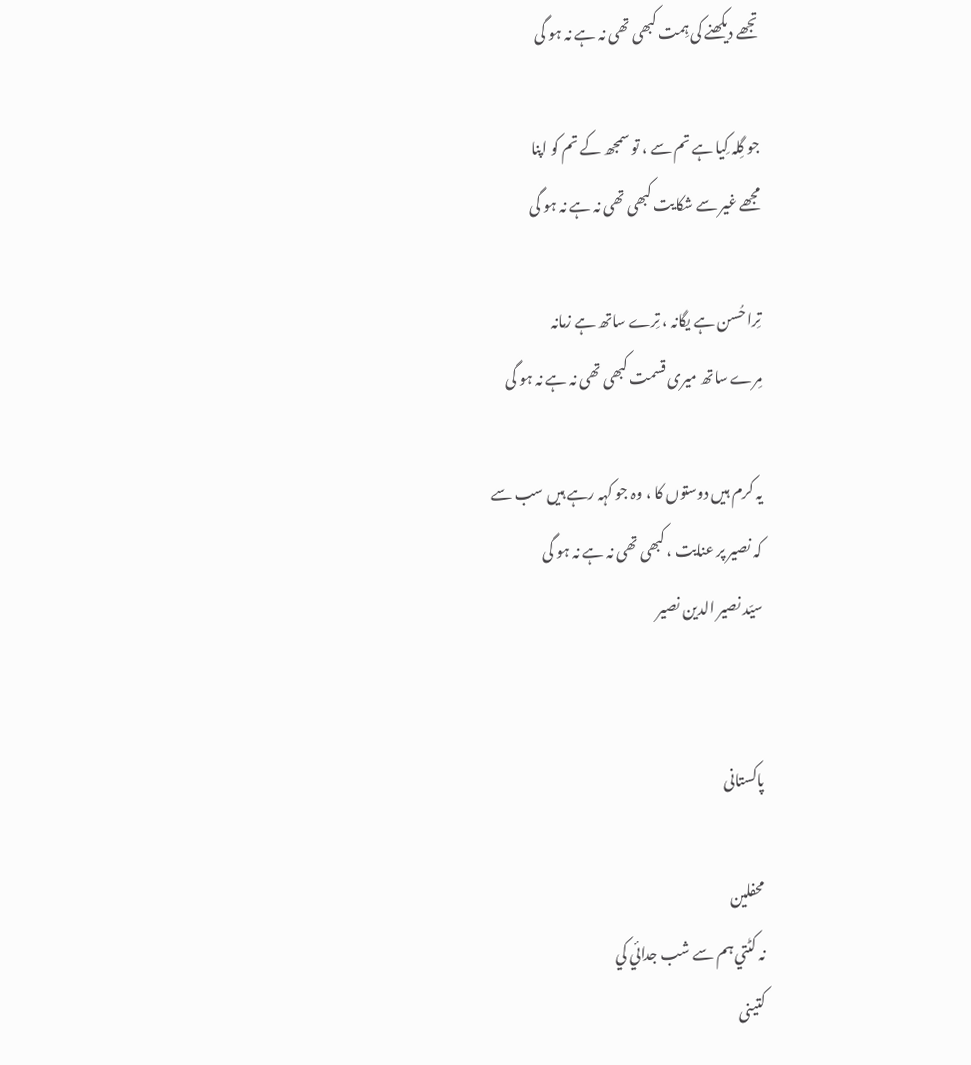تجھے دیکھنے کی ہِمت کبھی تھی نہ ہے نہ ہو گی

جو گِلہ کِیا ہے تم سے ، تو سمجھ کے تم کو اپنا
مجھے غیر سے شکایت کبھی تھی نہ ہے نہ ہو گی

تِرا حُسن ہے یگانہ ، تِرے ساتھ ہے زمانہ
مِرے ساتھ میری قسمت کبھی تھی نہ ہے نہ ہو گی

یہ کرم ہیں دوستوں کا ، وہ جو کہہ رہے ہیں سب سے
کہ نصیر پر عنایت ، کبھی تھی نہ ہے نہ ہو گی
سیّد نصیر الدین نصیر


پاکستانی

محفلین
نہ کٹتي ہم سے شب جدائي کي
کتينی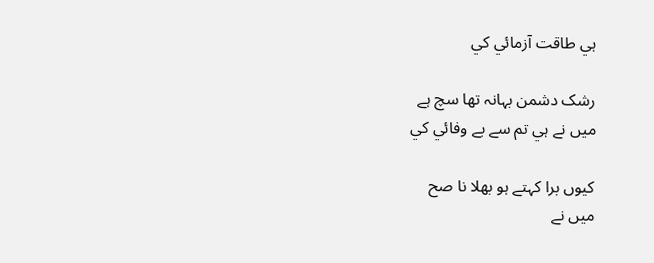ہي طاقت آزمائي کي

رشک دشمن بہانہ تھا سچ ہے
ميں نے ہي تم سے بے وفائي کي

کيوں برا کہتے ہو بھلا نا صح
ميں نے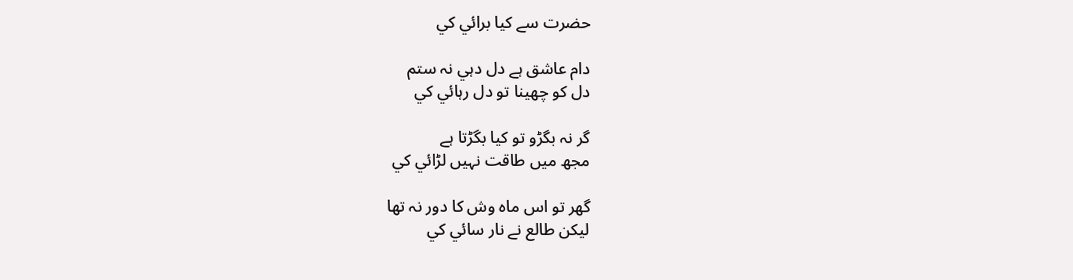حضرت سے کيا برائي کي

دام عاشق ہے دل دہي نہ ستم
دل کو چھينا تو دل رہائي کي

گر نہ بگڑو تو کيا بگڑتا ہے
مجھ ميں طاقت نہيں لڑائي کي

گھر تو اس ماہ وش کا دور نہ تھا
ليکن طالع نے نار سائي کي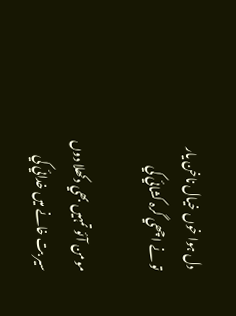دل ہوا خوں خيال ناخن يار
تو نے اچھي گرہ کشائي کي

مومن آئو تمہيں بھي دکھلا دوں
سير بت خانے ميں خدائي کي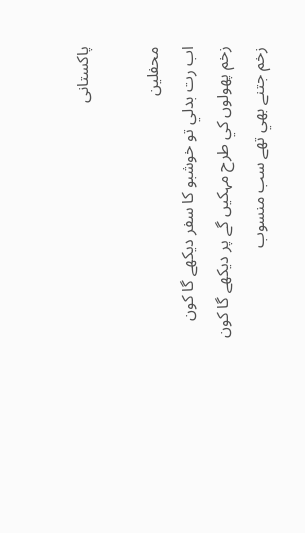پاکستانی

محفلین
اب رت بدلي تو خوشبو کا سفر ديکھے گا کون
زخم پھولوں کي طرح مہکيں گے پر ديکھے گا کون
زخم جتنے بھي تھے سب منسوب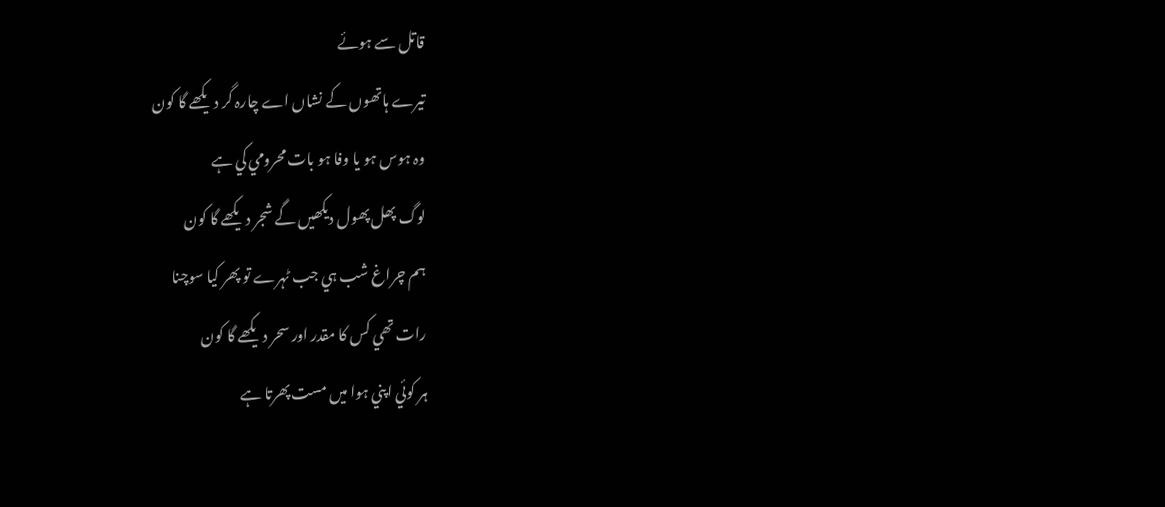قاتل سے ہوئے
تيرے ہاتھوں کے نشاں اے چارہ گر ديکھے گا کون
وہ ہوس ہو يا وفا ہو بات محرومي کي ہے
لوگ پھل پھول ديکھيں گے شجر ديکھے گا کون
ہم چراغ شب ہي جب ٹہرے تو پھر کيا سوچنا
رات تھي کس کا مقدر اور سحر ديکھے گا کون
ہر کوئي اپني ہوا ميں مست پھرتا ہے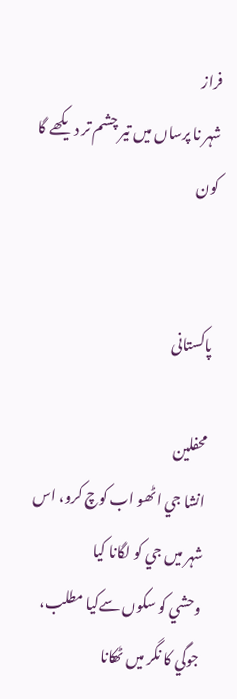فراز
شہر نا پرساں ميں تير چشم تر ديکھے گا کون


پاکستانی

محفلین
انشا جي اٹھو اب کوچ کرو، اس شہر ميں جي کو لگانا کيا
وحشي کو سکوں سےکيا مطلب، جوگي کا نگر ميں ٹھکانا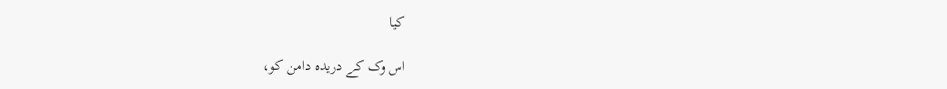کيا

اس وک کے دريدہ دامن کو،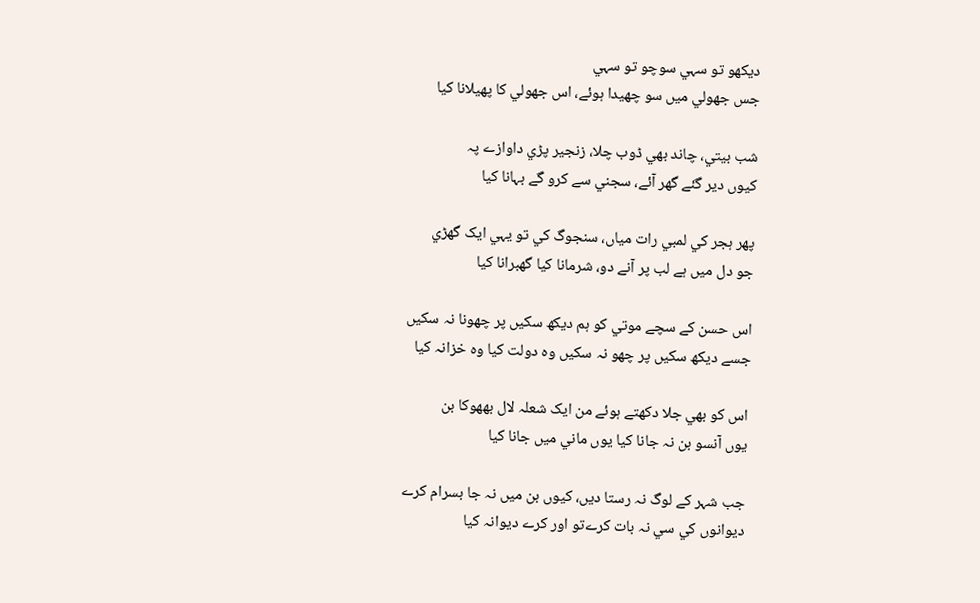ديکھو تو سہي سوچو تو سہي
جس جھولي ميں سو چھيدا ہوئے، اس جھولي کا پھيلانا کيا

شب بيتي، چاند بھي ڈوب چلا، زنجير پڑي داوازے پہ
کيوں دير گئے گھر آئے، سجني سے کرو گے بہانا کيا

پھر ہجر کي لمبي رات مياں، سنجوگ کي تو يہي ايک گھڑي
جو دل ميں ہے لب پر آنے دو، شرمانا کيا گھبرانا کيا

اس حسن کے سچے موتي کو ہم ديکھ سکيں پر چھونا نہ سکيں
جسے ديکھ سکيں پر چھو نہ سکيں وہ دولت کيا وہ خزانہ کيا

اس کو بھي جلا دکھتے ہوئے من ايک شعلہ لال بھھوکا بن
يوں آنسو بن نہ جانا کيا يوں ماني ميں جانا کيا

جب شہر کے لوگ نہ رستا ديں، کيوں بن ميں نہ جا بسرام کرے
ديوانوں کي سي نہ بات کرےتو اور کرے ديوانہ کيا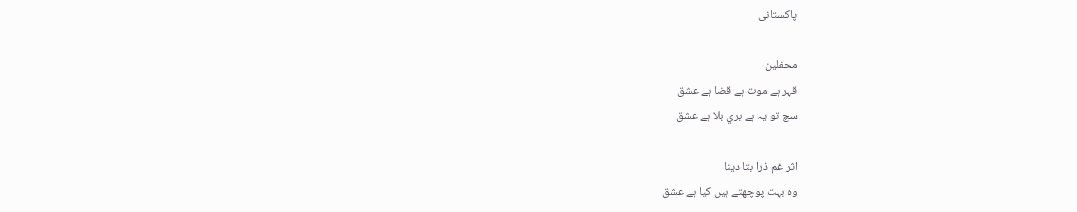پاکستانی

محفلین
قہر ہے موت ہے قضا ہے عشق
سچ تو يہ ہے بري بلا ہے عشق

اثر غم ذرا بتا دينا
وہ بہت پوچھتے ہيں کيا ہے عشق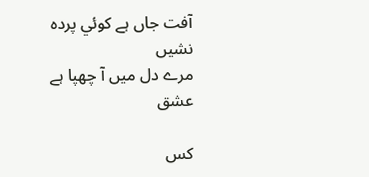آفت جاں ہے کوئي پردہ نشيں
مرے دل ميں آ چھپا ہے عشق

کس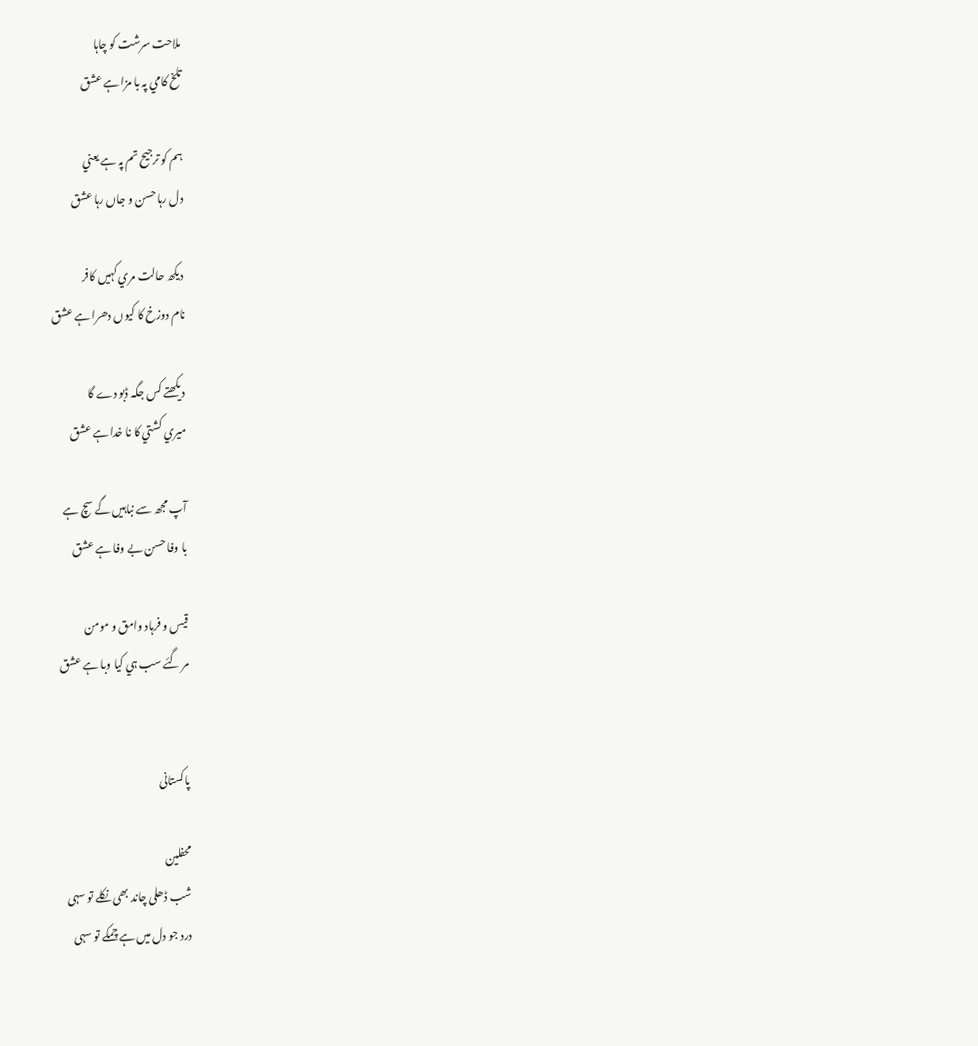ملاحت سرشت کو چاہا
تلخ کامي پہ با مزا ہے عشق

ہم کو ترجيح تم پہ ہے يعني
دل رہا حسن و جاں رہا عشق

ديکھ حالت مري کہيں کافر
نام دوزخ کا کيوں دھرا ہے عشق

ديکھتے کس جگہ ڈبو دے گا
ميري کشتي کا نا خدا ہے عشق

آپ مجھ سے نباہيں گے سچ ہے
با وفا حسن بے وفا ہے عشق

قيس و فرہاد وامق و مومن
مر گئے سب ہي کيا وبا ہے عشق


پاکستانی

محفلین
شب ڈھلی چاند بھی نکلے تو سہی
درد جو دل میں ہے چمکے تو سہی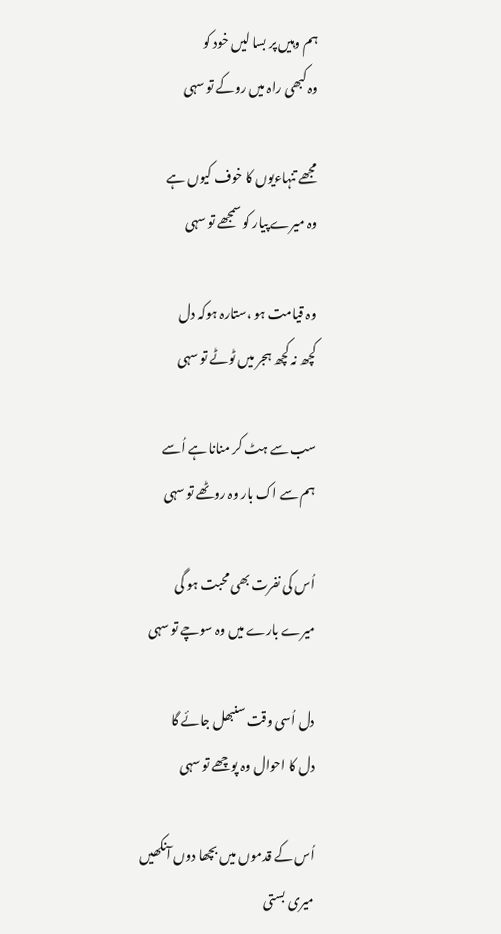ہم وہیں پر بسا لیں خود کو
وہ کبھی راہ میں روکے تو سہی

مجھے تنہاءیوں کا خوف کیوں ہے
وہ میرے پیار کو سمجھے تو سہی

وہ قیامت ہو ،ستارہ ہوکہ دل
کچھ نہ کچھ ہجر میں ٹوٹے تو سہی

سب سے ہٹ کر منانا ہے اُسے
ہم سے اک بار وہ روٹھے تو سہی

اُس کی نفرت بھی محبت ہو گی
میرے بارے میں وہ سوچے تو سہی

دل اُسی وقت سنبھل جائے گا
دل کا احوال وہ پوچھے تو سہی

اُس کے قدموں میں بچھا دوں آنکھیں
میری بستی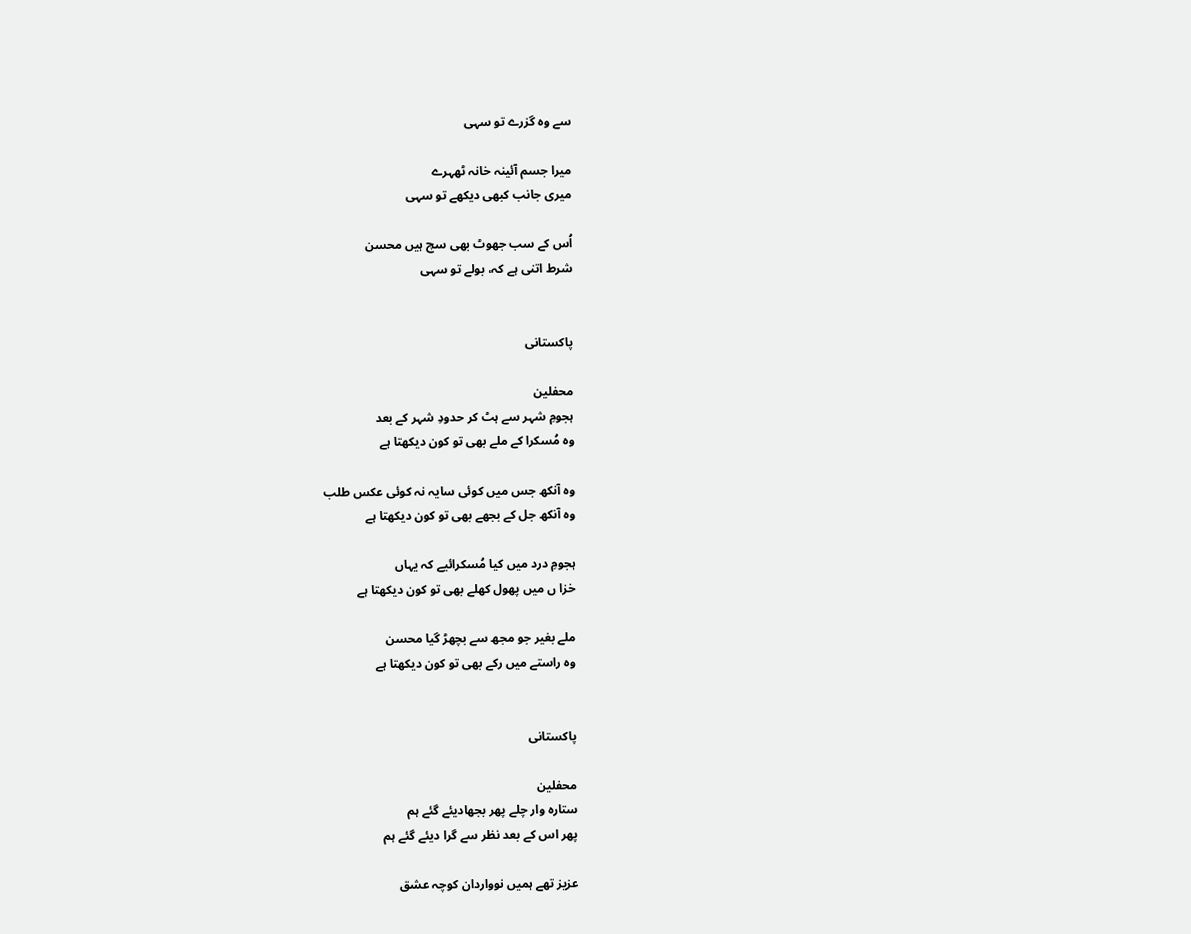سے وہ گزرے تو سہی

میرا جسم آئینہ خانہ ٹھہرے
میری جانب کبھی دیکھے تو سہی

اُس کے سب جھوٹ بھی سچ ہیں محسن
شرط اتنی ہے کہ، بولے تو سہی


پاکستانی

محفلین
ہجومِ شہر سے ہٹ کر حدودِ شہر کے بعد
وہ مُسکرا کے ملے بھی تو کون دیکھتا ہے

وہ آنکھ جس میں کوئی سایہ نہ کوئی عکس طلب
وہ آنکھ جل کے بجھے بھی تو کون دیکھتا ہے

ہجومِ درد میں کیا مُسکرائیے کہ یہاں
خزا ں میں پھول کھلے بھی تو کون دیکھتا ہے

ملے بغیر جو مجھ سے بچھڑ گیا محسن
وہ راستے میں رکے بھی تو کون دیکھتا ہے


پاکستانی

محفلین
ستارہ وار چلے پھر بجھادیئے گئے ہم
پھر اس کے بعد نظر سے گرا دیئے گئے ہم

عزیز تھے ہمیں نوواردان کوچہ عشق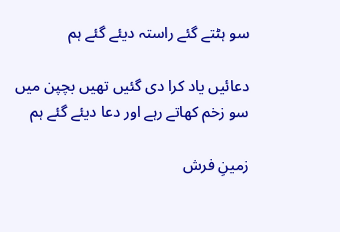سو ہٹتے گئے راستہ دیئے گئے ہم

دعائیں یاد کرا دی گئیں تھیں بچپن میں
سو زخم کھاتے رہے اور دعا دیئے گئے ہم

زمینِ فرش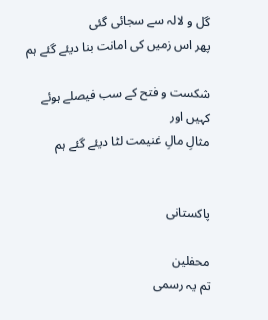گل و لالہ سے سجائی گئی
پھر اس زمیں کی امانت بنا دیئے گئے ہم

شکست و فتح کے سب فیصلے ہوئے کہیں اور
مثالِ مالِ غنیمت لٹا دیئے گئے ہم‌


پاکستانی

محفلین
تم یہ رسمی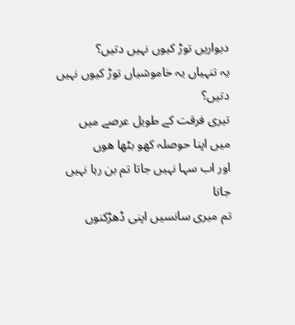دیواریں توڑ کیوں نہیں دتیں؟
یہ تنہیاں یہ خاموشیاں توڑ کیوں نہیں دتیں؟
تیری فرقت کے طویل عرصے میں
میں اپنا حوصلہ کھو بٹھا ھوں
اور اب سہا نہیں جاتا تم بن رہا نہیں جاتا
تم میری سانسیں اپنی ڈھڑکنوں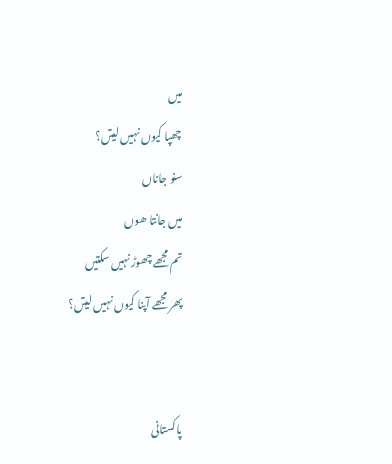میں
چھپا کیوں نہیں لیتں؟
سنو جاناں
میں جانتا ھوں
تم مجھے چھوڑ نہیں سکتیں
پھر مجھے آپنا کیوں نہیں لیتں؟


پاکستانی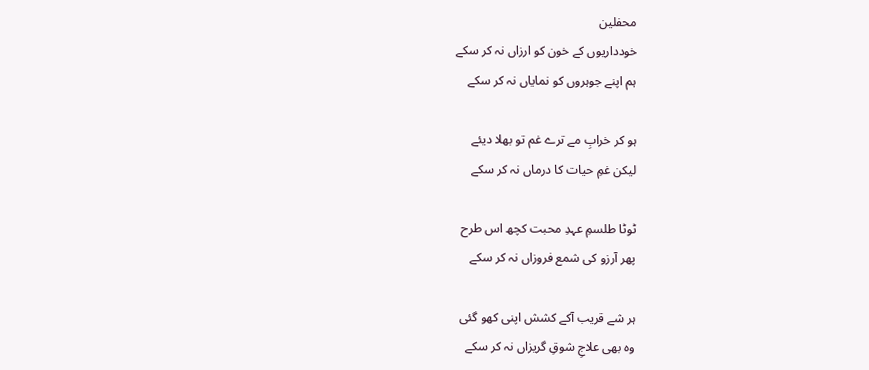محفلین
خودداریوں کے خون کو ارزاں نہ کر سکے
ہم اپنے جوہروں کو نمایاں نہ کر سکے

ہو کر خرابِ مے ترے غم تو بھلا دیئے
لیکن غمِ حیات کا درماں نہ کر سکے

ٹوٹا طلسمِ عہدِ محبت کچھ اس طرح
پھر آرزو کی شمع فروزاں نہ کر سکے

ہر شے قریب آکے کشش اپنی کھو گئی
وہ بھی علاجِ شوقِ گریزاں نہ کر سکے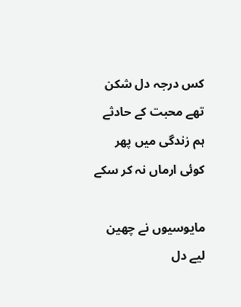کس درجہ دل شکن تھے محبت کے حادثے
ہم زندگی میں پھر کوئی ارماں نہ کر سکے

مایوسیوں نے چھین لیے دل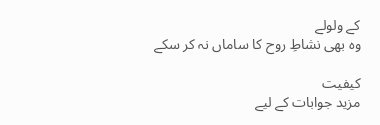کے ولولے
وہ بھی نشاطِ روح کا ساماں نہ کر سکے

کیفیت
مزید جوابات کے لیے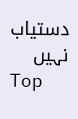دستیاب نہیں
Top